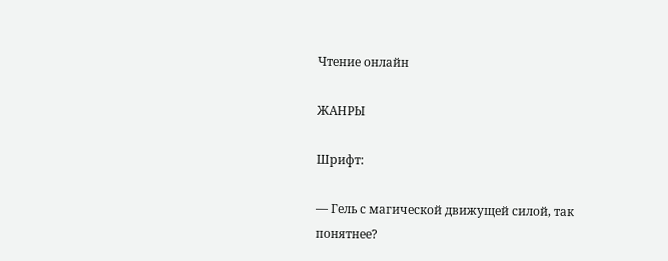Чтение онлайн

ЖАНРЫ

Шрифт:

— Гель с магической движущей силой, так понятнее?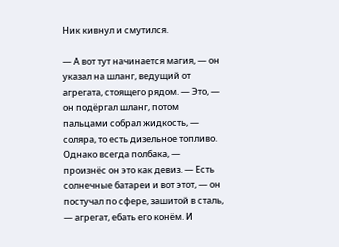Ник кивнул и смутился.

— А вот тут начинается магия, — он указал на шланг, ведущий от агрегата, стоящего рядом. — Это, — он подёргал шланг, потом пальцами собрал жидкость, — соляра, то есть дизельное топливо. Однако всегда полбака, — произнёс он это как девиз. — Есть солнечные батареи и вот этот, — он постучал по сфере, зашитой в сталь, — агрегат, ебать его конём. И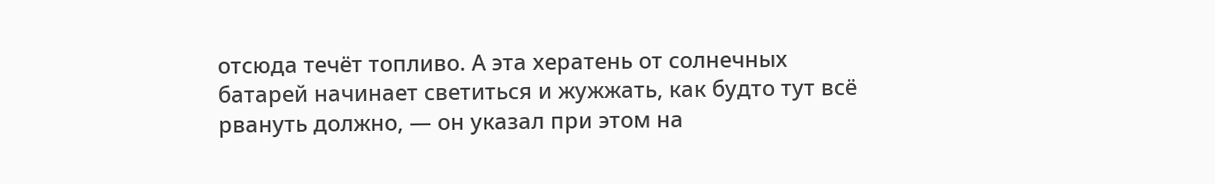отсюда течёт топливо. А эта хератень от солнечных батарей начинает светиться и жужжать, как будто тут всё рвануть должно, — он указал при этом на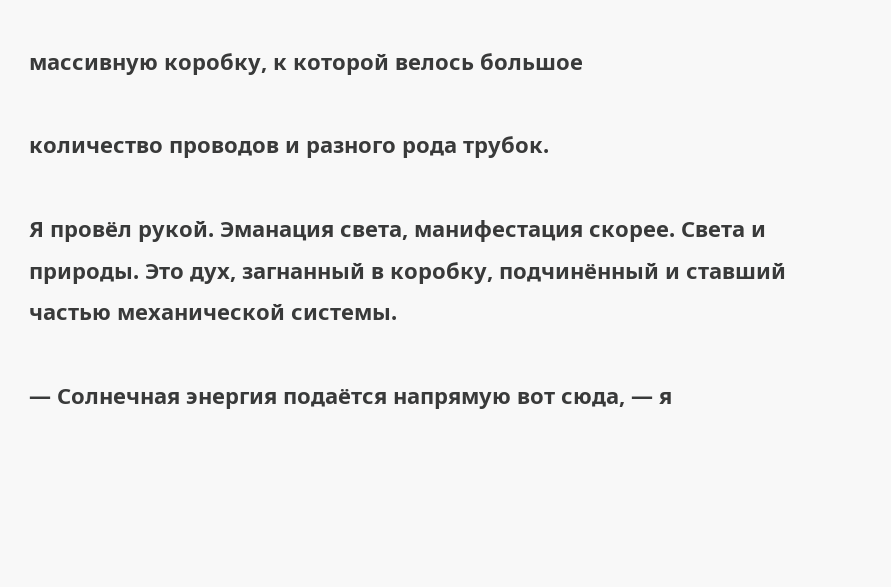массивную коробку, к которой велось большое

количество проводов и разного рода трубок.

Я провёл рукой. Эманация света, манифестация скорее. Света и природы. Это дух, загнанный в коробку, подчинённый и ставший частью механической системы.

— Солнечная энергия подаётся напрямую вот сюда, — я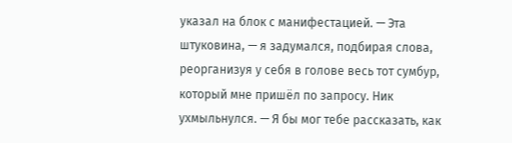указал на блок с манифестацией. — Эта штуковина, — я задумался, подбирая слова, реорганизуя у себя в голове весь тот сумбур, который мне пришёл по запросу. Ник ухмыльнулся. — Я бы мог тебе рассказать, как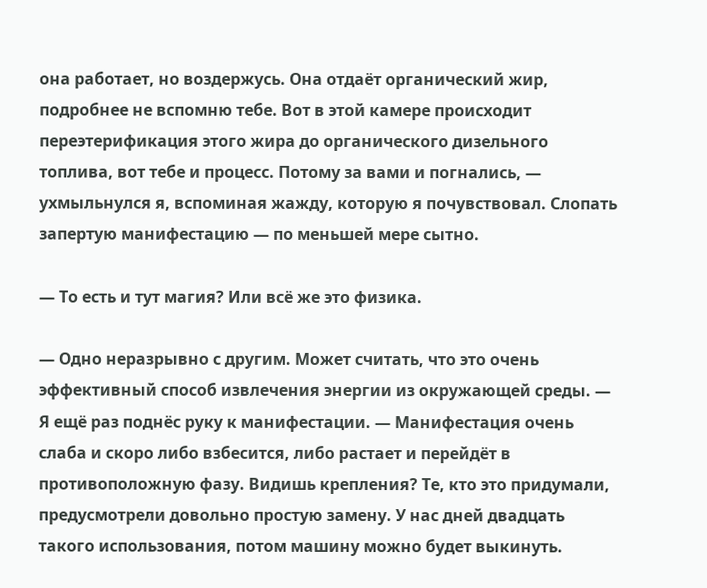она работает, но воздержусь. Она отдаёт органический жир, подробнее не вспомню тебе. Вот в этой камере происходит переэтерификация этого жира до органического дизельного топлива, вот тебе и процесс. Потому за вами и погнались, — ухмыльнулся я, вспоминая жажду, которую я почувствовал. Слопать запертую манифестацию — по меньшей мере сытно.

— То есть и тут магия? Или всё же это физика.

— Одно неразрывно с другим. Может считать, что это очень эффективный способ извлечения энергии из окружающей среды. — Я ещё раз поднёс руку к манифестации. — Манифестация очень слаба и скоро либо взбесится, либо растает и перейдёт в противоположную фазу. Видишь крепления? Те, кто это придумали, предусмотрели довольно простую замену. У нас дней двадцать такого использования, потом машину можно будет выкинуть.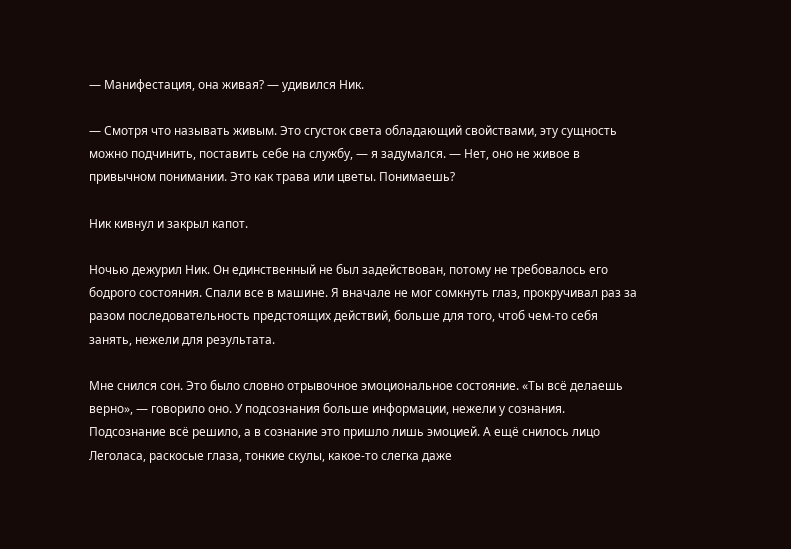— Манифестация, она живая? — удивился Ник.

— Смотря что называть живым. Это сгусток света обладающий свойствами, эту сущность можно подчинить, поставить себе на службу, — я задумался. — Нет, оно не живое в привычном понимании. Это как трава или цветы. Понимаешь?

Ник кивнул и закрыл капот.

Ночью дежурил Ник. Он единственный не был задействован, потому не требовалось его бодрого состояния. Спали все в машине. Я вначале не мог сомкнуть глаз, прокручивал раз за разом последовательность предстоящих действий, больше для того, чтоб чем-то себя занять, нежели для результата.

Мне снился сон. Это было словно отрывочное эмоциональное состояние. «Ты всё делаешь верно», — говорило оно. У подсознания больше информации, нежели у сознания. Подсознание всё решило, а в сознание это пришло лишь эмоцией. А ещё снилось лицо Леголаса, раскосые глаза, тонкие скулы, какое-то слегка даже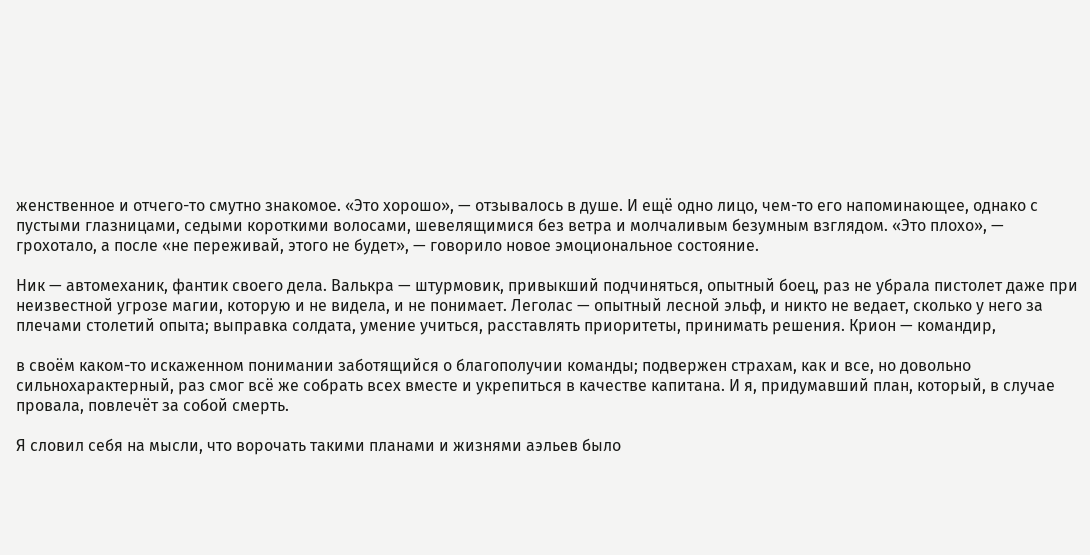женственное и отчего-то смутно знакомое. «Это хорошо», — отзывалось в душе. И ещё одно лицо, чем-то его напоминающее, однако с пустыми глазницами, седыми короткими волосами, шевелящимися без ветра и молчаливым безумным взглядом. «Это плохо», — грохотало, а после «не переживай, этого не будет», — говорило новое эмоциональное состояние.

Ник — автомеханик, фантик своего дела. Валькра — штурмовик, привыкший подчиняться, опытный боец, раз не убрала пистолет даже при неизвестной угрозе магии, которую и не видела, и не понимает. Леголас — опытный лесной эльф, и никто не ведает, сколько у него за плечами столетий опыта; выправка солдата, умение учиться, расставлять приоритеты, принимать решения. Крион — командир,

в своём каком-то искаженном понимании заботящийся о благополучии команды; подвержен страхам, как и все, но довольно сильнохарактерный, раз смог всё же собрать всех вместе и укрепиться в качестве капитана. И я, придумавший план, который, в случае провала, повлечёт за собой смерть.

Я словил себя на мысли, что ворочать такими планами и жизнями аэльев было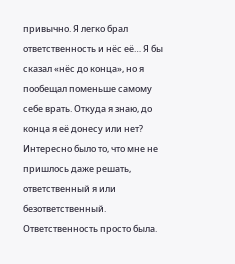привычно. Я легко брал ответственность и нёс её… Я бы сказал «нёс до конца», но я пообещал поменьше самому себе врать. Откуда я знаю, до конца я её донесу или нет? Интересно было то, что мне не пришлось даже решать, ответственный я или безответственный. Ответственность просто была.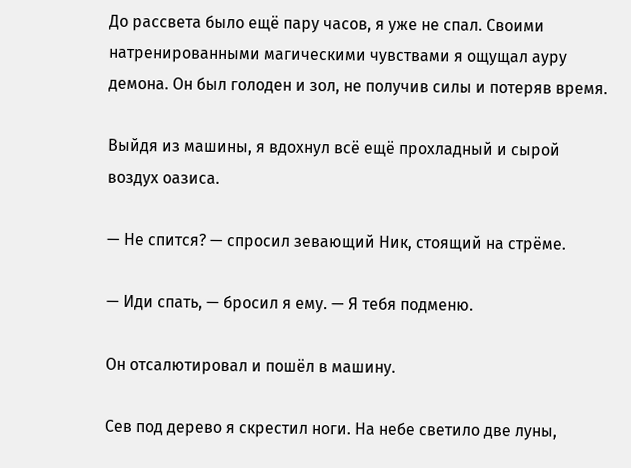До рассвета было ещё пару часов, я уже не спал. Своими натренированными магическими чувствами я ощущал ауру демона. Он был голоден и зол, не получив силы и потеряв время.

Выйдя из машины, я вдохнул всё ещё прохладный и сырой воздух оазиса.

— Не спится? — спросил зевающий Ник, стоящий на стрёме.

— Иди спать, — бросил я ему. — Я тебя подменю.

Он отсалютировал и пошёл в машину.

Сев под дерево я скрестил ноги. На небе светило две луны,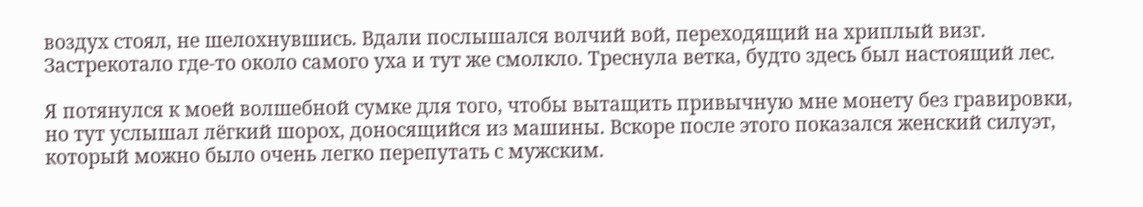воздух стоял, не шелохнувшись. Вдали послышался волчий вой, переходящий на хриплый визг. Застрекотало где-то около самого уха и тут же смолкло. Треснула ветка, будто здесь был настоящий лес.

Я потянулся к моей волшебной сумке для того, чтобы вытащить привычную мне монету без гравировки, но тут услышал лёгкий шорох, доносящийся из машины. Вскоре после этого показался женский силуэт, который можно было очень легко перепутать с мужским.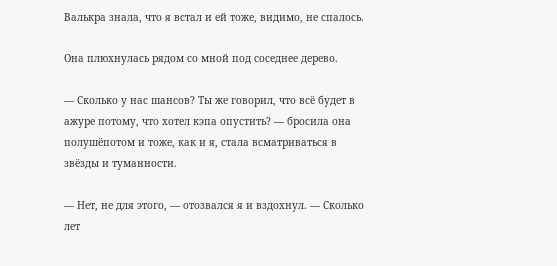Валькра знала, что я встал и ей тоже, видимо, не спалось.

Она плюхнулась рядом со мной под соседнее дерево.

— Сколько у нас шансов? Ты же говорил, что всё будет в ажуре потому, что хотел кэпа опустить? — бросила она полушёпотом и тоже, как и я, стала всматриваться в звёзды и туманности.

— Нет, не для этого, — отозвался я и вздохнул. — Сколько лет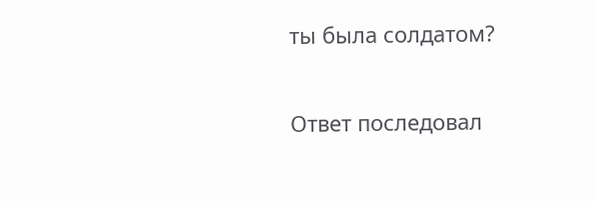ты была солдатом?

Ответ последовал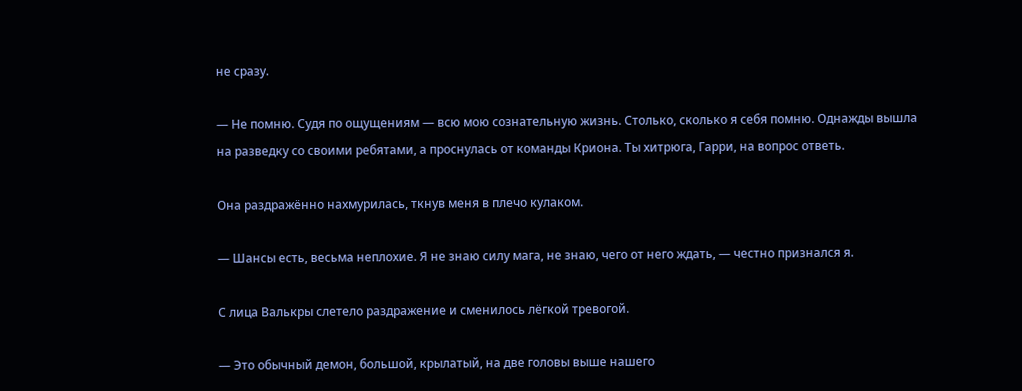не сразу.

— Не помню. Судя по ощущениям — всю мою сознательную жизнь. Столько, сколько я себя помню. Однажды вышла на разведку со своими ребятами, а проснулась от команды Криона. Ты хитрюга, Гарри, на вопрос ответь.

Она раздражённо нахмурилась, ткнув меня в плечо кулаком.

— Шансы есть, весьма неплохие. Я не знаю силу мага, не знаю, чего от него ждать, — честно признался я.

С лица Валькры слетело раздражение и сменилось лёгкой тревогой.

— Это обычный демон, большой, крылатый, на две головы выше нашего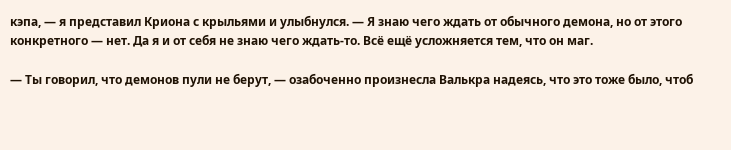кэпа, — я представил Криона с крыльями и улыбнулся. — Я знаю чего ждать от обычного демона, но от этого конкретного — нет. Да я и от себя не знаю чего ждать-то. Всё ещё усложняется тем, что он маг.

— Ты говорил, что демонов пули не берут, — озабоченно произнесла Валькра надеясь, что это тоже было, чтоб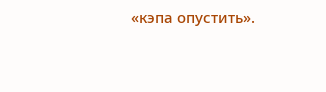«кэпа опустить».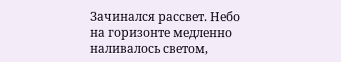Зачинался рассвет. Небо на горизонте медленно наливалось светом,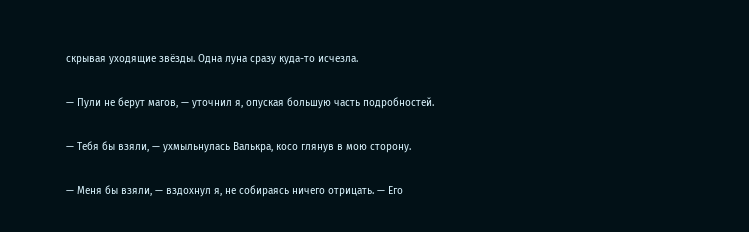скрывая уходящие звёзды. Одна луна сразу куда-то исчезла.

— Пули не берут магов, — уточнил я, опуская большую часть подробностей.

— Тебя бы взяли, — ухмыльнулась Валькра, косо глянув в мою сторону.

— Меня бы взяли, — вздохнул я, не собираясь ничего отрицать. — Его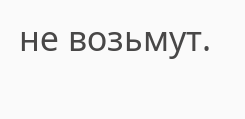не возьмут.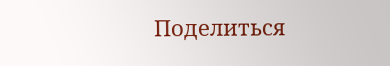Поделиться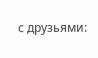с друзьями: